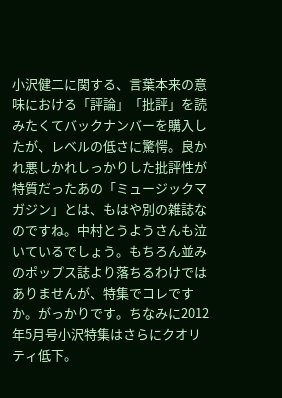小沢健二に関する、言葉本来の意味における「評論」「批評」を読みたくてバックナンバーを購入したが、レベルの低さに驚愕。良かれ悪しかれしっかりした批評性が特質だったあの「ミュージックマガジン」とは、もはや別の雑誌なのですね。中村とうようさんも泣いているでしょう。もちろん並みのポップス誌より落ちるわけではありませんが、特集でコレですか。がっかりです。ちなみに2012年5月号小沢特集はさらにクオリティ低下。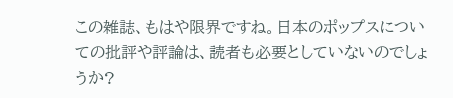この雑誌、もはや限界ですね。日本のポップスについての批評や評論は、読者も必要としていないのでしょうか?